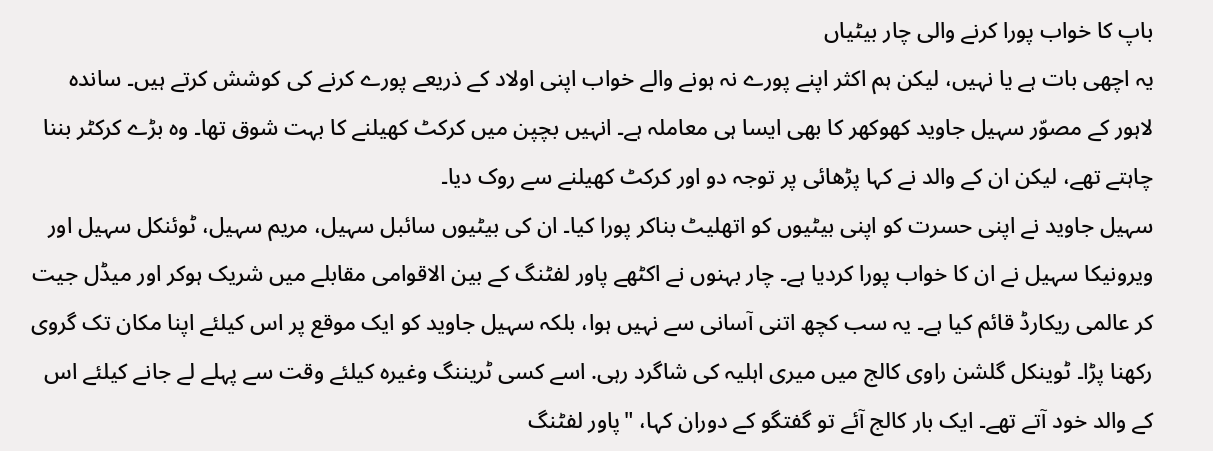باپ کا خواب پورا کرنے والی چار بیٹیاں
یہ اچھی بات ہے یا نہیں، لیکن ہم اکثر اپنے پورے نہ ہونے والے خواب اپنی اولاد کے ذریعے پورے کرنے کی کوشش کرتے ہیں۔ ساندہ لاہور کے مصوّر سہیل جاوید کھوکھر کا بھی ایسا ہی معاملہ ہے۔ انہیں بچپن میں کرکٹ کھیلنے کا بہت شوق تھا۔ وہ بڑے کرکٹر بننا چاہتے تھے، لیکن ان کے والد نے کہا پڑھائی پر توجہ دو اور کرکٹ کھیلنے سے روک دیا۔
سہیل جاوید نے اپنی حسرت کو اپنی بیٹیوں کو اتھلیٹ بناکر پورا کیا۔ ان کی بیٹیوں سائبل سہیل، مریم سہیل، ٹوئنکل سہیل اور ویرونیکا سہیل نے ان کا خواب پورا کردیا ہے۔ چار بہنوں نے اکٹھے پاور لفٹنگ کے بین الاقوامی مقابلے میں شریک ہوکر اور میڈل جیت کر عالمی ریکارڈ قائم کیا ہے۔ یہ سب کچھ اتنی آسانی سے نہیں ہوا، بلکہ سہیل جاوید کو ایک موقع پر اس کیلئے اپنا مکان تک گروی رکھنا پڑا۔ ٹوینکل گلشن راوی کالج میں میری اہلیہ کی شاگرد رہی. اسے کسی ٹریننگ وغیرہ کیلئے وقت سے پہلے لے جانے کیلئے اس کے والد خود آتے تھے۔ ایک بار کالج آئے تو گفتگو کے دوران کہا، "پاور لفٹنگ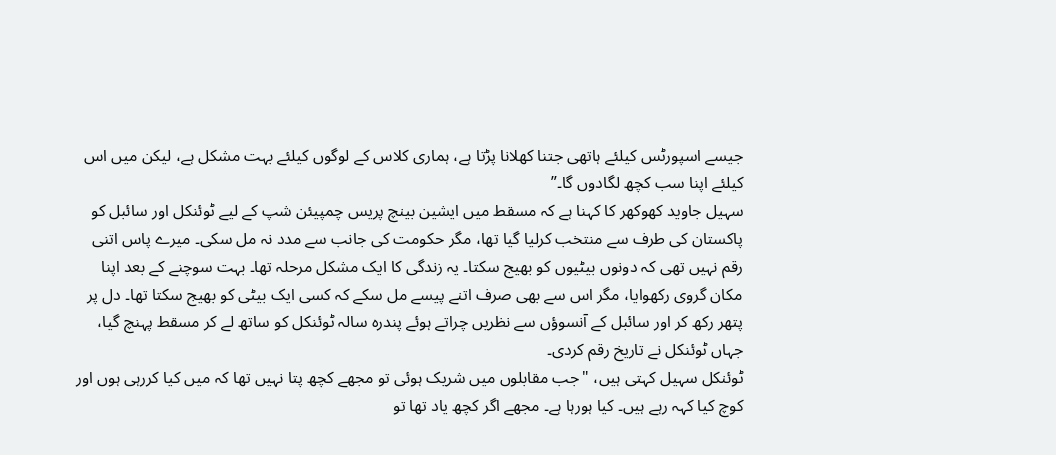جیسے اسپورٹس کیلئے ہاتھی جتنا کھلانا پڑتا ہے، ہماری کلاس کے لوگوں کیلئے بہت مشکل ہے، لیکن میں اس کیلئے اپنا سب کچھ لگادوں گا۔”
سہیل جاوید کھوکھر کا کہنا ہے کہ مسقط میں ایشین بینچ پریس چمپیئن شپ کے لیے ٹوئنکل اور سائبل کو پاکستان کی طرف سے منتخب کرلیا گیا تھا، مگر حکومت کی جانب سے مدد نہ مل سکی۔ میرے پاس اتنی رقم نہیں تھی کہ دونوں بیٹیوں کو بھیج سکتا۔ یہ زندگی کا ایک مشکل مرحلہ تھا۔ بہت سوچنے کے بعد اپنا مکان گروی رکھوایا، مگر اس سے بھی صرف اتنے پیسے مل سکے کہ کسی ایک بیٹی کو بھیج سکتا تھا۔ دل پر پتھر رکھ کر اور سائبل کے آنسوؤں سے نظریں چراتے ہوئے پندرہ سالہ ٹوئنکل کو ساتھ لے کر مسقط پہنچ گیا، جہاں ٹوئنکل نے تاریخ رقم کردی۔
ٹوئنکل سہیل کہتی ہیں، "جب مقابلوں میں شریک ہوئی تو مجھے کچھ پتا نہیں تھا کہ میں کیا کررہی ہوں اور کوچ کیا کہہ رہے ہیں۔ کیا ہورہا ہے۔ مجھے اگر کچھ یاد تھا تو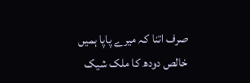صرف اتنا کہ میرے پاپا ہمیں خالص دودھ کا ملک شیک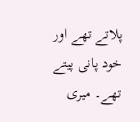پلاتے تھے اور خود پانی پیتے تھے۔ میری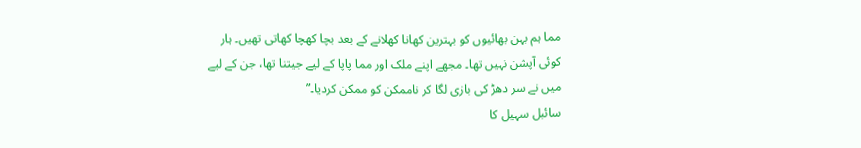مما ہم بہن بھائیوں کو بہترین کھانا کھلانے کے بعد بچا کھچا کھاتی تھیں۔ ہار کوئی آپشن نہیں تھا۔ مجھے اپنے ملک اور مما پاپا کے لیے جیتنا تھا، جن کے لیے میں نے سر دھڑ کی بازی لگا کر ناممکن کو ممکن کردیا۔”
سائبل سہیل کا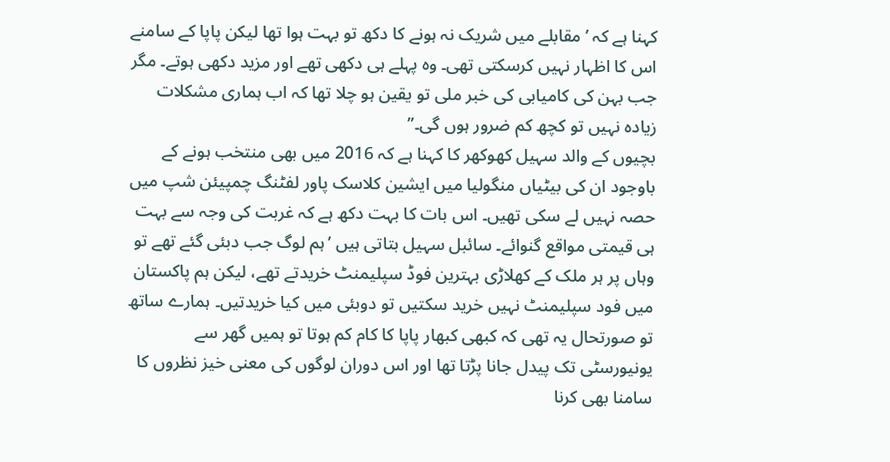کہنا ہے کہ ’مقابلے میں شریک نہ ہونے کا دکھ تو بہت ہوا تھا لیکن پاپا کے سامنے اس کا اظہار نہیں کرسکتی تھی۔ وہ پہلے ہی دکھی تھے اور مزید دکھی ہوتے۔ مگر جب بہن کی کامیابی کی خبر ملی تو یقین ہو چلا تھا کہ اب ہماری مشکلات زیادہ نہیں تو کچھ کم ضرور ہوں گی۔”
بچیوں کے والد سہیل کھوکھر کا کہنا ہے کہ 2016 میں بھی منتخب ہونے کے باوجود ان کی بیٹیاں منگولیا میں ایشین کلاسک پاور لفٹنگ چمپیئن شپ میں حصہ نہیں لے سکی تھیں۔ اس بات کا بہت دکھ ہے کہ غربت کی وجہ سے بہت ہی قیمتی مواقع گنوائے۔ سائبل سہیل بتاتی ہیں ’ہم لوگ جب دبئی گئے تھے تو وہاں پر ہر ملک کے کھلاڑی بہترین فوڈ سپلیمنٹ خریدتے تھے، لیکن ہم پاکستان میں فود سپلیمنٹ نہیں خرید سکتیں تو دوبئی میں کیا خریدتیں۔ ہمارے ساتھ تو صورتحال یہ تھی کہ کبھی کبھار پاپا کا کام کم ہوتا تو ہمیں گھر سے یونیورسٹی تک پیدل جانا پڑتا تھا اور اس دوران لوگوں کی معنی خیز نظروں کا سامنا بھی کرنا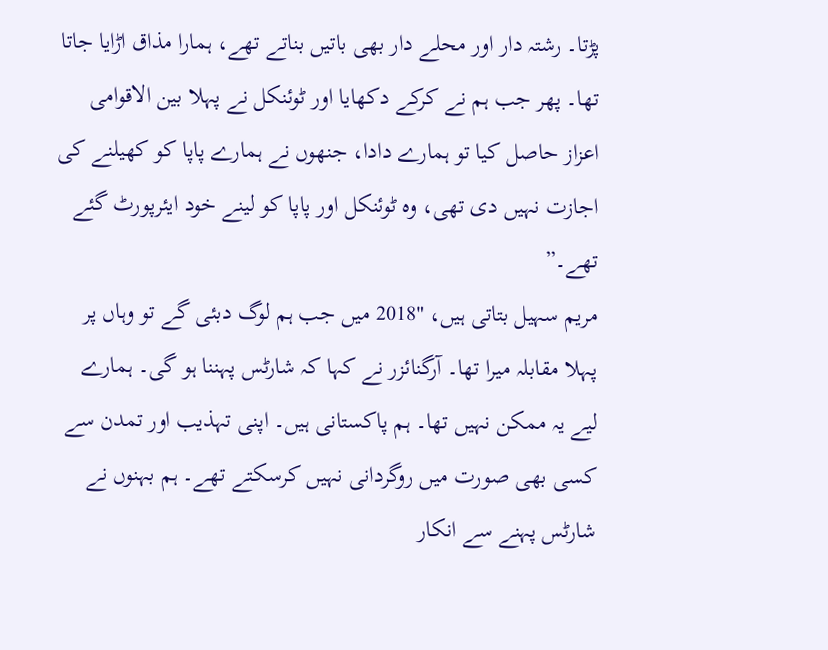پڑتا۔ رشتہ دار اور محلے دار بھی باتیں بناتے تھے، ہمارا مذاق اڑایا جاتا تھا۔ پھر جب ہم نے کرکے دکھایا اور ٹوئنکل نے پہلا بین الاقوامی اعزاز حاصل کیا تو ہمارے دادا، جنھوں نے ہمارے پاپا کو کھیلنے کی اجازت نہیں دی تھی، وہ ٹوئنکل اور پاپا کو لینے خود ایئرپورٹ گئے تھے۔”
مریم سہیل بتاتی ہیں، "2018 میں جب ہم لوگ دبئی گے تو وہاں پر پہلا مقابلہ میرا تھا۔ آرگنائزر نے کہا کہ شارٹس پہننا ہو گی۔ ہمارے لیے یہ ممکن نہیں تھا۔ ہم پاکستانی ہیں۔ اپنی تہذیب اور تمدن سے کسی بھی صورت میں روگردانی نہیں کرسکتے تھے۔ ہم بہنوں نے شارٹس پہنے سے انکار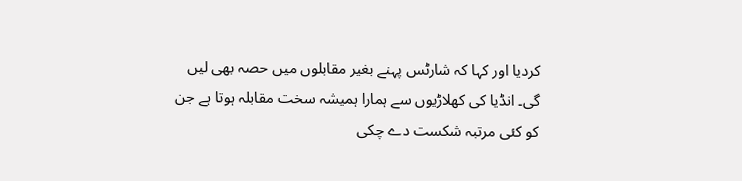کردیا اور کہا کہ شارٹس پہنے بغیر مقابلوں میں حصہ بھی لیں گی۔ انڈیا کی کھلاڑیوں سے ہمارا ہمیشہ سخت مقابلہ ہوتا ہے جن کو کئی مرتبہ شکست دے چکی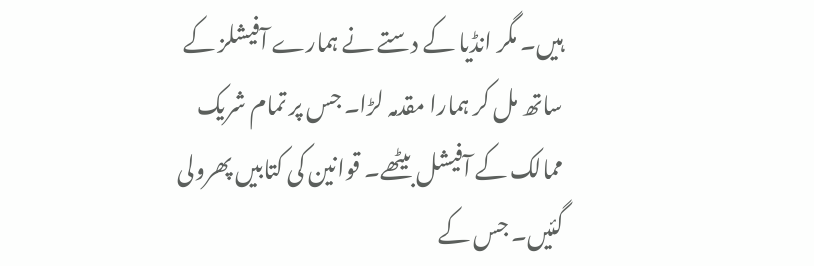ہیں۔ مگر انڈیا کے دستے نے ہمارے آفیشلز کے ساتھ مل کر ہمارا مقدمہ لڑا۔ جس پر تمام شریک ممالک کے آفیشل بیٹھے۔ قوانین کی کتابیں پھرولی گئیں۔ جس کے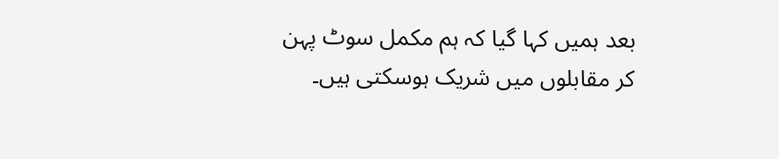بعد ہمیں کہا گیا کہ ہم مکمل سوٹ پہن کر مقابلوں میں شریک ہوسکتی ہیں۔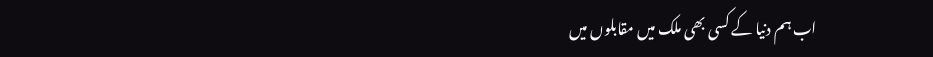اب ہم دنیا کے کسی بھی ملک میں مقابلوں میں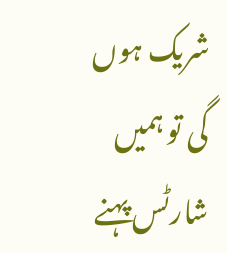شریک ہوں گی تو ہمیں شارٹس پہنے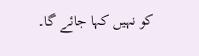کو نہیں کہا جائے گا۔